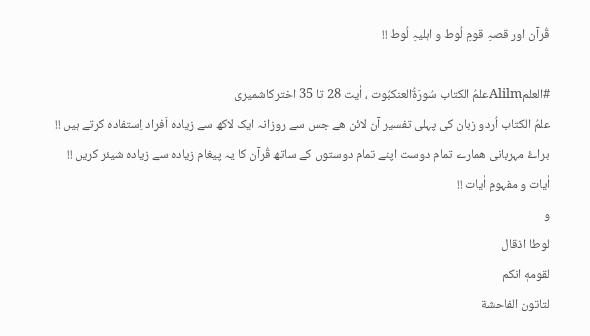قُرآن اور قصہِ قومِ لُوط و اہلیہِ لُوط !!

#العلمAlilmعلمُ الکتاب سُورَةُالعنکبُوت ، اٰیت 28 تا 35 اخترکاشمیری
علمُ الکتاب اُردو زبان کی پہلی تفسیر آن لائن ھے جس سے روزانہ ایک لاکھ سے زیادہ اَفراد اِستفادہ کرتے ہیں !!
براۓ مہربانی ھمارے تمام دوست اپنے تمام دوستوں کے ساتھ قُرآن کا یہ پیغام زیادہ سے زیادہ شیئر کریں !!
اٰیات و مفہومِ اٰیات !!
و
لوطا اذقال
لقومهٖ انکم
لتاتون الفاحشة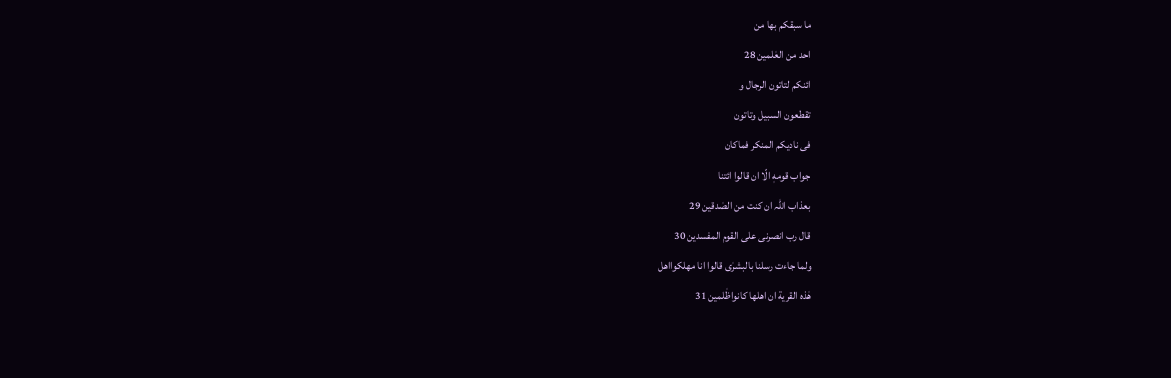ما سبقکم بھا من
احد من العٰلمین 28
ائنکم لتاتون الرجال و
تقطعون السبیل وتاتون
فی نادیکم المنکر فماکان
جواب قومهٖ الّا ان قالوا ائتنا
بعذاب اللہ ان کنت من الصٰدقین 29
قال رب انصرنی علی القوم المفسدین 30
ولما جاءت رسلنا بالبشرٰی قالوا انا مھلکوااھل
ھٰذه القریة ان اھلھا کانواظٰلمین 31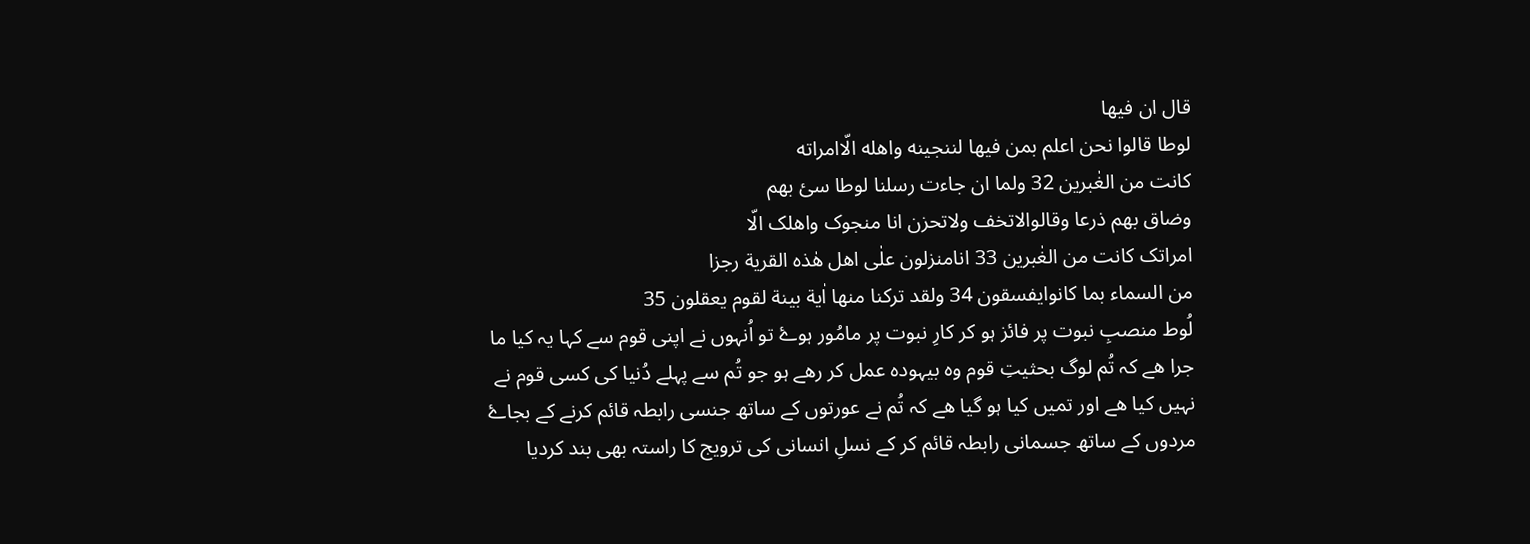قال ان فیھا
لوطا قالوا نحن اعلم بمن فیھا لننجینه واھله الّاامراته
کانت من الغٰبرین 32 ولما ان جاءت رسلنا لوطا سئ بھم
وضاق بھم ذرعا وقالوالاتخف ولاتحزن انا منجوک واھلک الّا
امراتک کانت من الغٰبرین 33 انامنزلون علٰی اھل ھٰذه القریة رجزا
من السماء بما کانوایفسقون 34 ولقد ترکنا منھا اٰیة بینة لقوم یعقلون 35
لُوط منصبِ نبوت پر فائز ہو کر کارِ نبوت پر مامُور ہوۓ تو اُنہوں نے اپنی قوم سے کہا یہ کیا ما جرا ھے کہ تُم لوگ بحثیتِ قوم وہ بیہودہ عمل کر رھے ہو جو تُم سے پہلے دُنیا کی کسی قوم نے نہیں کیا ھے اور تمیں کیا ہو گیا ھے کہ تُم نے عورتوں کے ساتھ جنسی رابطہ قائم کرنے کے بجاۓ مردوں کے ساتھ جسمانی رابطہ قائم کر کے نسلِ انسانی کی ترویج کا راستہ بھی بند کردیا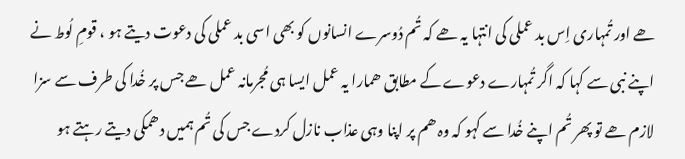ھے اور تُمہاری اِس بد عملی کی انتہا یہ ھے کہ تُم دُوسرے انسانوں کو بھی اسی بد عملی کی دعوت دیتے ہو ، قومِ لُوط نے اپنے نبی سے کہا کہ اگر تُمہارے دعوے کے مطابق ھمارا یہ عمل ایسا ہی مُجرمانہ عمل ھے جس پر خُدا کی طرف سے سزا لازم ھے تو پھر تُم اپنے خُدا سے کہو کہ وہ ھم پر اپنا وہی عذاب نازل کردے جس کی تُم ہمیں دھمکی دیتے رہتے ہو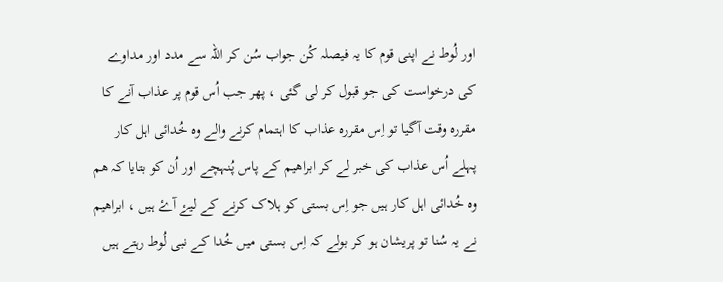اور لُوط نے اپنی قوم کا یہ فیصلہ کُن جواب سُن کر اللہ سے مدد اور مداوے کی درخواست کی جو قبول کر لی گئی ، پھر جب اُس قوم پر عذاب آنے کا مقررہ وقت آگیا تو اِس مقررہ عذاب کا اہتمام کرنے والے وہ خُدائی اہل کار پہلے اُس عذاب کی خبر لے کر ابراھیم کے پاس پُنہچے اور اُن کو بتایا کہ ھم وہ خُدائی اہل کار ہیں جو اِس بستی کو ہلاک کرنے کے لیۓ آۓ ہیں ، ابراھیم نے یہ سُنا تو پریشان ہو کر بولے کہ اِس بستی میں خُدا کے نبی لُوط رہتے ہیں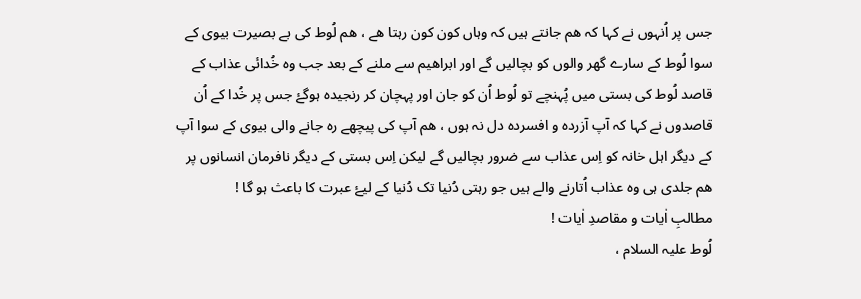جس پر اُنہوں نے کہا کہ ھم جانتے ہیں کہ وہاں کون کون رہتا ھے ، ھم لُوط کی بے بصیرت بیوی کے سوا لُوط کے سارے گھر والوں کو بچالیں گے اور ابراھیم سے ملنے کے بعد جب وہ خُدائی عذاب کے قاصد لُوط کی بستی میں پُہنچے تو لُوط اُن کو جان اور پہچان کر رنجیدہ ہوگۓ جس پر خُدا کے اُن قاصدوں نے کہا کہ آپ آزردہ و افسردہ دل نہ ہوں ، ھم آپ کی پیچھے رہ جانے والی بیوی کے سوا آپ کے دیگر اہل خانہ کو اِس عذاب سے ضرور بچالیں گے لیکن اِس بستی کے دیگر نافرمان انسانوں پر ھم جلدی ہی وہ عذاب اُتارنے والے ہیں جو رہتی دُنیا تک دُنیا کے لیۓ عبرت کا باعث ہو گا !
مطالبِ اٰیات و مقاصدِ اٰیات !
لُوط علیہ السلام ،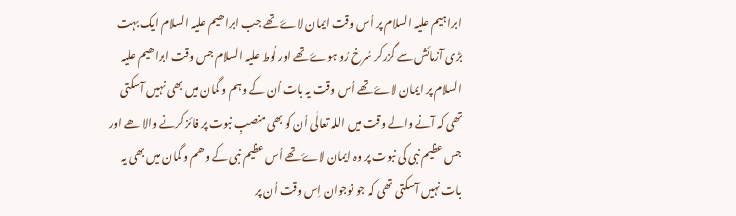ابراہیم علیہ السلام پر اُس وقت ایمان لاۓ تھے جب ابراھیم علیہ السلام ایک بہت بڑی آزمائش سے گزرکر سُرخ رُو ہوۓ تھے اور لُوط علیہ السلام جس وقت ابراھیم علیہ السلام پر ایمان لاۓ تھے اُس وقت یہ بات اُن کے وہم و گمان میں بھی نہیں آسکتی تھی کہ آنے والے وقت میں اللہ تعالٰی اُن کو بھی منصبِ نبوت پر فائز کرنے والا ھے اور جس عظیم نبی کی نبوت پر وہ ایمان لاۓ تھے اُس عظیم نبی کے وھم و گمان میں بھی یہ بات نہیں آسکتی تھی کہ جو نوجوان اِس وقت اُن پر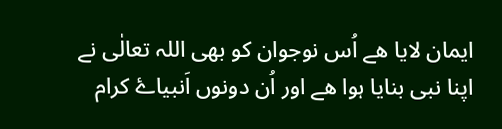ایمان لایا ھے اُس نوجوان کو بھی اللہ تعالٰی نے اپنا نبی بنایا ہوا ھے اور اُن دونوں اَنبیاۓ کرام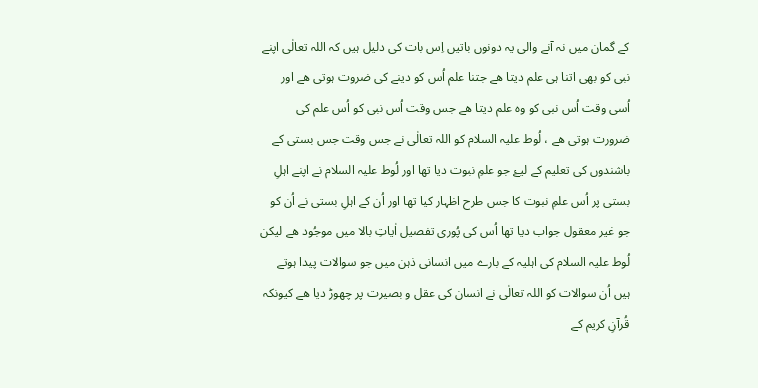کے گمان میں نہ آنے والی یہ دونوں باتیں اِس بات کی دلیل ہیں کہ اللہ تعالٰی اپنے نبی کو بھی اتنا ہی علم دیتا ھے جتنا علم اُس کو دینے کی ضروت ہوتی ھے اور اُسی وقت اُس نبی کو وہ علم دیتا ھے جس وقت اُس نبی کو اُس علم کی ضرورت ہوتی ھے ، لُوط علیہ السلام کو اللہ تعالٰی نے جس وقت جس بستی کے باشندوں کی تعلیم کے لیۓ جو علمِ نبوت دیا تھا اور لُوط علیہ السلام نے اپنے اہلِ بستی پر اُس علمِ نبوت کا جس طرح اظہار کیا تھا اور اُن کے اہلِ بستی نے اُن کو جو غیر معقول جواب دیا تھا اُس کی پُوری تفصیل اٰیاتِ بالا میں موجُود ھے لیکن لُوط علیہ السلام کی اہلیہ کے بارے میں انسانی ذہن میں جو سوالات پیدا ہوتے ہیں اُن سوالات کو اللہ تعالٰی نے انسان کی عقل و بصیرت پر چھوڑ دیا ھے کیونکہ قُرآنِ کریم کے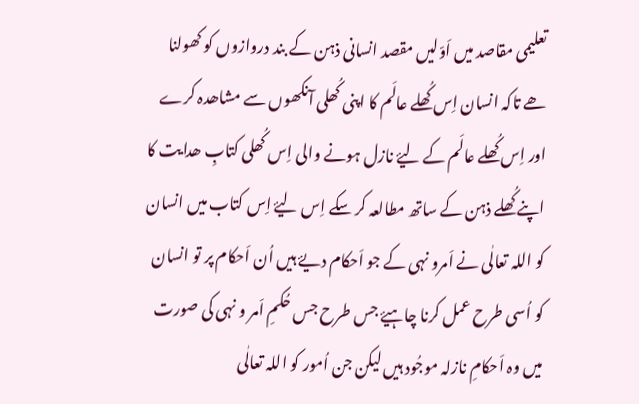تعلیمی مقاصد میں اَوّلیں مقصد انسانی ذہن کے بند دروازوں کو کھولنا ھے تاکہ انسان اِس کُھلے عالَم کا اپنی کُھلی آنکھوں سے مشاھدہ کرے اور اِس کُھلے عالَم کے لیۓ نازل ہونے والی اِس کُھلی کتابِ ھدایت کا اپنے کُھلے ذہن کے ساتھ مطالعہ کر سکے اِس لیۓ اِس کتاب میں انسان کو اللہ تعالٰی نے اَمرو نہی کے جو اَحکام دیۓ ہیں اُن اَحکام پر تو انسان کو اُسی طرح عمل کرنا چاہیۓ جس طرح جس حُکمِ اَمر و نہی کی صورت میں وہ اَحکامِ نازلہ موجُود ہیں لیکن جن اُمور کو اللہ تعالٰی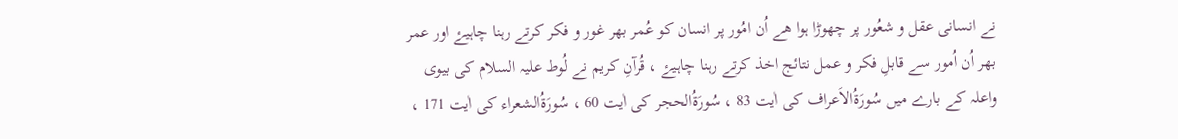نے انسانی عقل و شعُور پر چھوڑا ہوا ھے اُن امُور پر انسان کو عُمر بھر غور و فکر کرتے رہنا چاہیۓ اور عمر بھر اُن اُمور سے قابلِ فکر و عمل نتائج اخذ کرتے رہنا چاہیۓ ، قُرآنِ کریم نے لُوط علیہ السلام کی بیوی واعلہ کے بارے میں سُورَةُالاَعراف کی اٰیت 83 ، سُورَةُالحجر کی اٰیت 60 ، سُورَةُالشعراء کی اٰیت 171 ،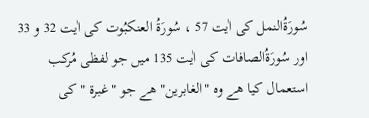سُورَةُالنمل کی اٰیت 57 ، سُورَةُ العنکبُوت کی اٰیت 32 و 33 اور سُورَةُالصافات کی اٰیت 135 میں جو لفظی مُرکب استعمال کیا ھے وہ "الغابرین" ھے جو "غبرة " کی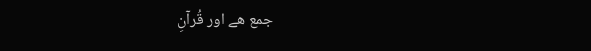جمع ھے اور قُرآنِ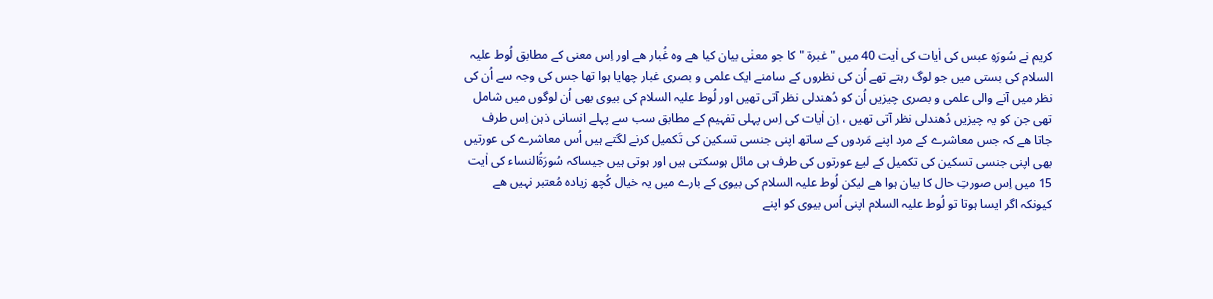کریم نے سُورَہِ عبس کی اٰیات کی اٰیت 40 میں "غبرة " کا جو معنٰی بیان کیا ھے وہ غُبار ھے اور اِس معنی کے مطابق لُوط علیہ السلام کی بستی میں جو لوگ رہتے تھے اُن کی نظروں کے سامنے ایک علمی و بصری غبار چھایا ہوا تھا جس کی وجہ سے اُن کی نظر میں آنے والی علمی و بصری چیزیں اُن کو دُھندلی نظر آتی تھیں اور لُوط علیہ السلام کی بیوی بھی اُن لوگوں میں شامل تھی جن کو یہ چیزیں دُھندلی نظر آتی تھیں ، اِن اٰیات کی اِس پہلی تفہیم کے مطابق سب سے پہلے انسانی ذہن اِس طرف جاتا ھے کہ جس معاشرے کے مرد اپنے مَردوں کے ساتھ اپنی جنسی تسکین کی تَکمیل کرنے لگتے ہیں اُس معاشرے کی عورتیں بھی اپنی جنسی تسکین کی تکمیل کے لیۓ عورتوں کی طرف ہی مائل ہوسکتی ہیں اور ہوتی ہیں جیساکہ سُورَةُالنساء کی اٰیت 15 میں اِس صورتِ حال کا بیان ہوا ھے لیکن لُوط علیہ السلام کی بیوی کے بارے میں یہ خیال کُچھ زیادہ مُعتبر نہیں ھے کیونکہ اگر ایسا ہوتا تو لُوط علیہ السلام اپنی اُس بیوی کو اپنے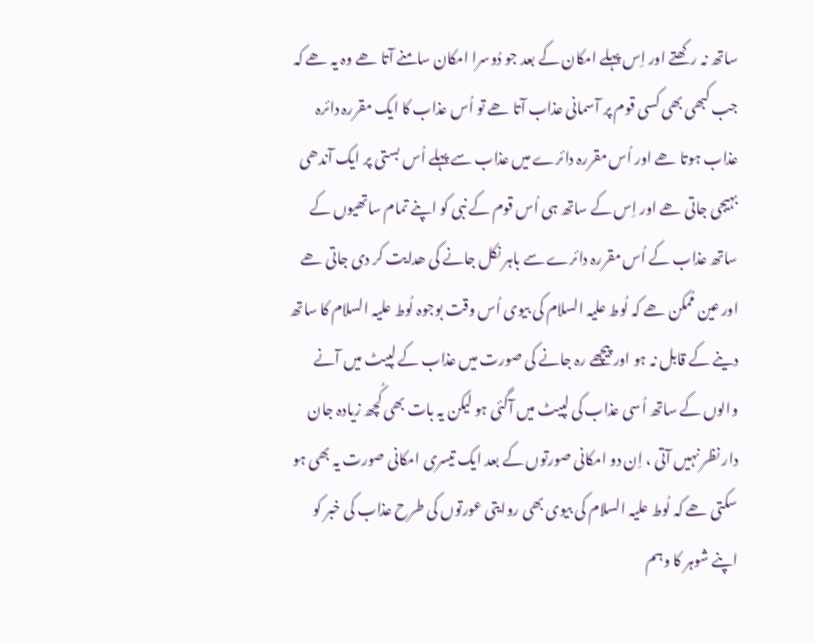ساتھ نہ رکھتے اور اِس پہلے امکان کے بعد جو دُوسرا امکان سامنے آتا ھے وہ یہ ھے کہ جب کبھی بھی کسی قوم پر آسمانی عذاب آتا ھے تو اُس عذاب کا ایک مقررہ دائرہ عذاب ہوتا ھے اور اُس مقررہ دائرے میں عذاب سے پہلے اُس بستی پر ایک آندھی بہیجی جاتی ھے اور اِس کے ساتھ ہی اُس قوم کے نبی کو اپنے تمام ساتھیوں کے ساتھ عذاب کے اُس مقررہ دائرے سے باہر نکل جانے کی ھدایت کر دی جاتی ھے اور عین مُمکن ھے کہ لُوط علیہ السلام کی بیوی اُس وقت بوجوہ لُوط علیہ السلام کا ساتھ دینے کے قابل نہ ہو اور پیچھے رہ جانے کی صورت میں عذاب کے لپیٹ میں آنے والوں کے ساتھ اُسی عذاب کی لپیٹ میں آگئی ہو لیکن یہ بات بھی کُچھ زیادہ جان دار نظر نہیں آتی ، اِن دو امکانی صورتوں کے بعد ایک تیسری امکانی صورت یہ بھی ہو سکتی ھے کہ لُوط علیہ السلام کی بیوی بھی روایتی عورتوں کی طرح عذاب کی خبر کو اپنے شوہر کا وہم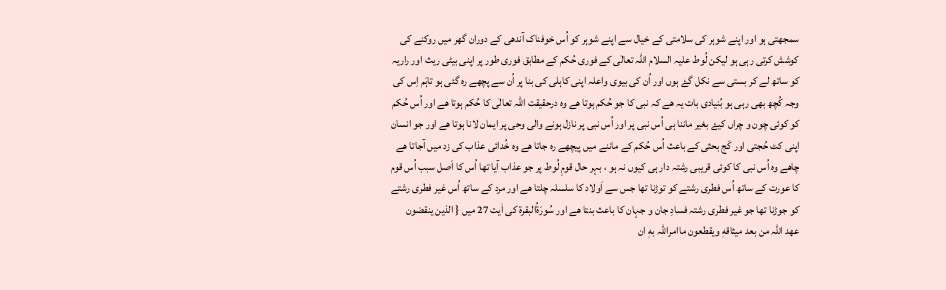سمجھتی ہو اور اپنے شوہر کی سلامتی کے خیال سے اپنے شوہر کو اُس خوفناک آندھی کے دوران گھر میں روکنے کی کوشش کرتی رہی ہو لیکن لُوط علیہ السلام اللہ تعالٰی کے فوری حُکم کے مطابق فوری طور پر اپنی بیٹی ریث اور راریہ کو ساتھ لے کر بستی سے نکل گۓ ہوں اور اُن کی بیوی واعلہ اپنی کاہلی کی بنا پر اُن سے پچھے رہ گئی ہو تاہَم اِس کی وجہ کُچھ بھی رہی ہو بُنیادی بات یہ ھے کہ نبی کا جو حُکم ہوتا ھے وہ درحقیقت اللہ تعالٰی کا حُکم ہوتا ھے اور اُس حُکم کو کوئی چون و چراں کیۓ بغیر ماننا ہی اُس نبی پر اور اُس نبی پر نازل ہونے والی وحی پر ایمان لانا ہوتا ھے اور جو انسان اپنی کٹ حُجتی اور کَج بحثی کے باعث اُس حُکم کے ماننے میں پیچھے رہ جاتا ھے وہ خُدائی عذاب کی زد میں آجاتا ھے چاھے وہ اُس نبی کا کوئی قریبی رشتہ دار ہی کیوں نہ ہو ، بہر حال قومِ لُوط پر جو عذاب آیا تھا اُس کا اَصل سبب اُس قوم کا عورت کے ساتھ اُس فطری رشتے کو توڑنا تھا جس سے اَولاد کا سلسلہ چلتا ھے اور مرد کے ساتھ اُس غیر فطری رشتے کو جوڑنا تھا جو غیر فطری رشتہ فسادِ جان و جہان کا باعث بنتا ھے اور سُورَةُالبقرة کی اٰیت 27 میں { الذین ینقضون عھد اللہ من بعد میثاقهٖ ویقطعون ماامراللہ بهٖ ان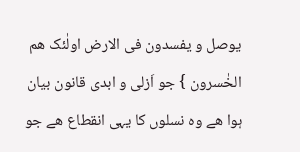یوصل و یفسدون فی الارض اولٰئک ھم الخٰسرون } جو اَزلی و ابدی قانون بیان ہوا ھے وہ نسلوں کا یہی انقطاع ھے جو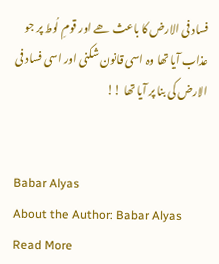فساد فی الارض کا باعث ھے اور قومِ لُوط پر جو عذاب آیا تھا وہ اسی قانون شکنی اور اسی فساد فی الارض کی بنا پر آیا تھا !!


Babar Alyas
About the Author: Babar Alyas Read More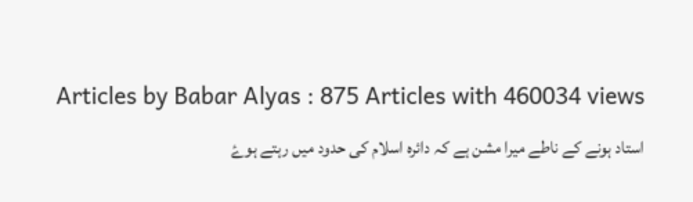Articles by Babar Alyas : 875 Articles with 460034 views استاد ہونے کے ناطے میرا مشن ہے کہ دائرہ اسلام کی حدود میں رہتے ہوۓ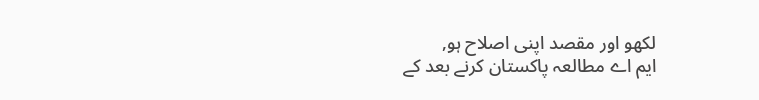لکھو اور مقصد اپنی اصلاح ہو,
ایم اے مطالعہ پاکستان کرنے بعد کے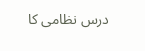درس نظامی کا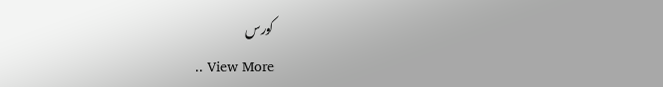کورس
.. View More